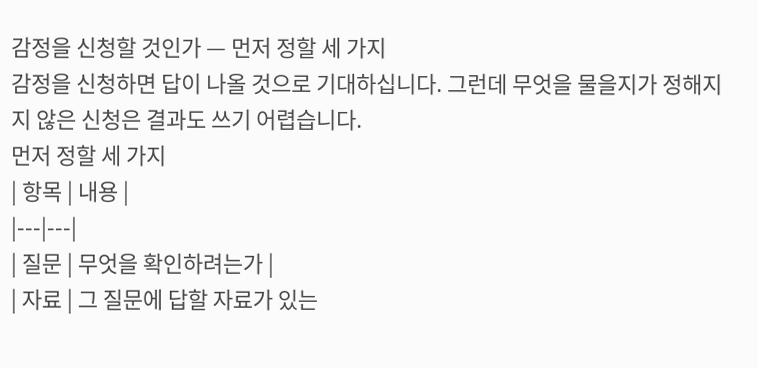감정을 신청할 것인가 — 먼저 정할 세 가지
감정을 신청하면 답이 나올 것으로 기대하십니다. 그런데 무엇을 물을지가 정해지지 않은 신청은 결과도 쓰기 어렵습니다.
먼저 정할 세 가지
| 항목 | 내용 |
|---|---|
| 질문 | 무엇을 확인하려는가 |
| 자료 | 그 질문에 답할 자료가 있는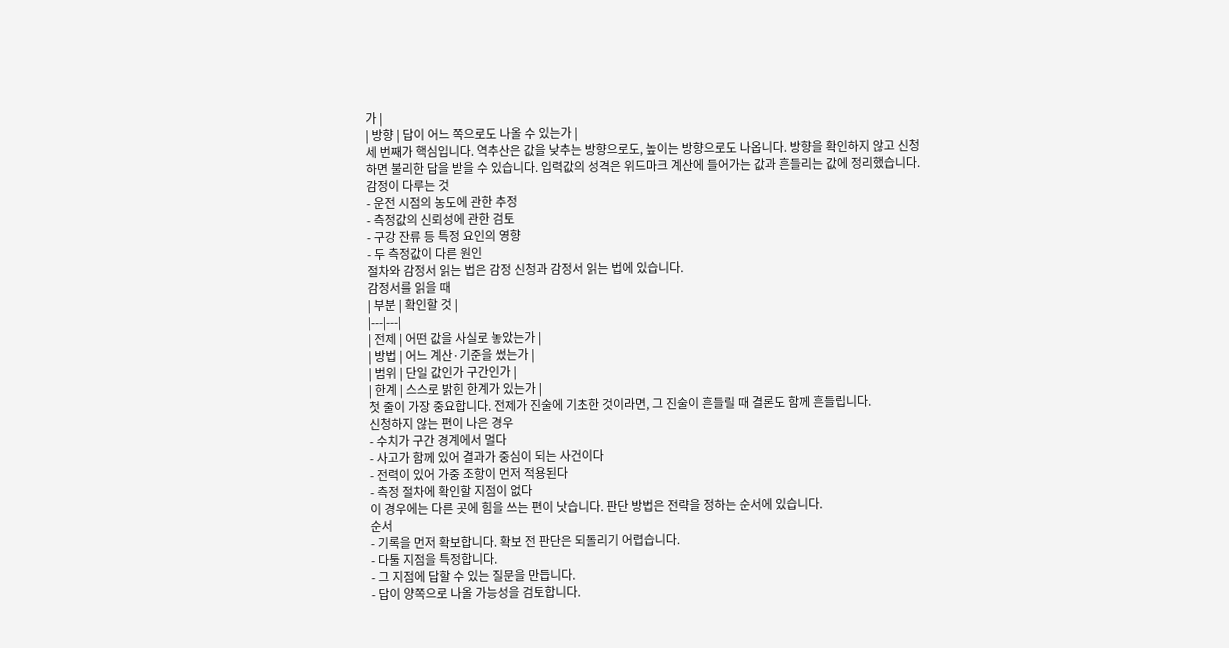가 |
| 방향 | 답이 어느 쪽으로도 나올 수 있는가 |
세 번째가 핵심입니다. 역추산은 값을 낮추는 방향으로도, 높이는 방향으로도 나옵니다. 방향을 확인하지 않고 신청하면 불리한 답을 받을 수 있습니다. 입력값의 성격은 위드마크 계산에 들어가는 값과 흔들리는 값에 정리했습니다.
감정이 다루는 것
- 운전 시점의 농도에 관한 추정
- 측정값의 신뢰성에 관한 검토
- 구강 잔류 등 특정 요인의 영향
- 두 측정값이 다른 원인
절차와 감정서 읽는 법은 감정 신청과 감정서 읽는 법에 있습니다.
감정서를 읽을 때
| 부분 | 확인할 것 |
|---|---|
| 전제 | 어떤 값을 사실로 놓았는가 |
| 방법 | 어느 계산·기준을 썼는가 |
| 범위 | 단일 값인가 구간인가 |
| 한계 | 스스로 밝힌 한계가 있는가 |
첫 줄이 가장 중요합니다. 전제가 진술에 기초한 것이라면, 그 진술이 흔들릴 때 결론도 함께 흔들립니다.
신청하지 않는 편이 나은 경우
- 수치가 구간 경계에서 멀다
- 사고가 함께 있어 결과가 중심이 되는 사건이다
- 전력이 있어 가중 조항이 먼저 적용된다
- 측정 절차에 확인할 지점이 없다
이 경우에는 다른 곳에 힘을 쓰는 편이 낫습니다. 판단 방법은 전략을 정하는 순서에 있습니다.
순서
- 기록을 먼저 확보합니다. 확보 전 판단은 되돌리기 어렵습니다.
- 다툴 지점을 특정합니다.
- 그 지점에 답할 수 있는 질문을 만듭니다.
- 답이 양쪽으로 나올 가능성을 검토합니다.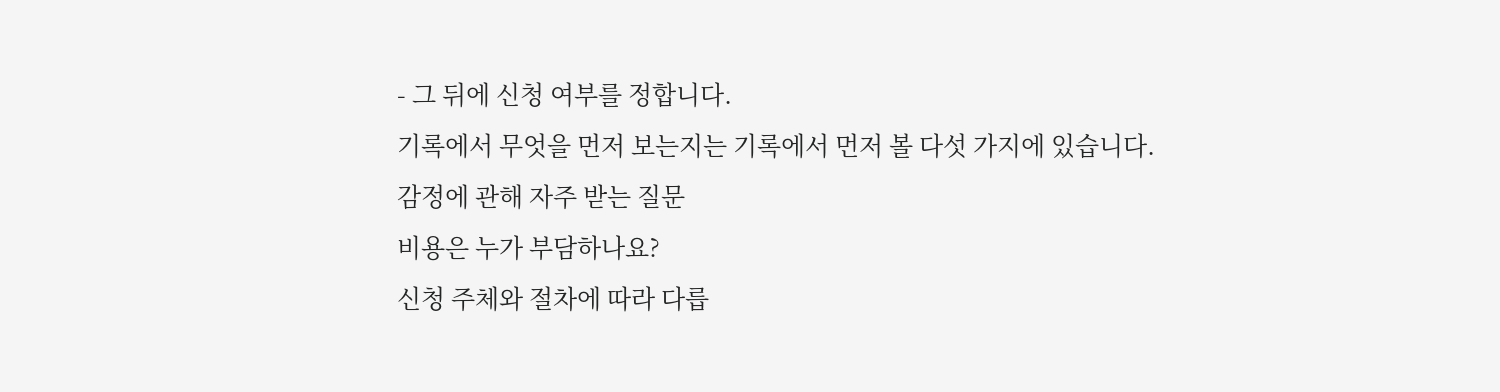- 그 뒤에 신청 여부를 정합니다.
기록에서 무엇을 먼저 보는지는 기록에서 먼저 볼 다섯 가지에 있습니다.
감정에 관해 자주 받는 질문
비용은 누가 부담하나요?
신청 주체와 절차에 따라 다릅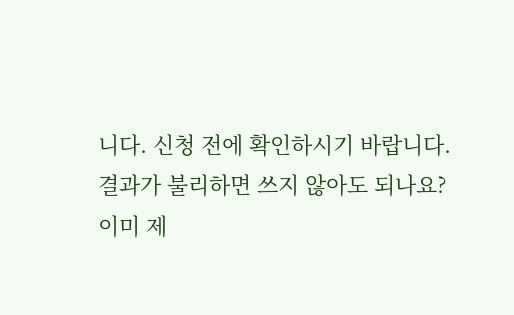니다. 신청 전에 확인하시기 바랍니다.
결과가 불리하면 쓰지 않아도 되나요?
이미 제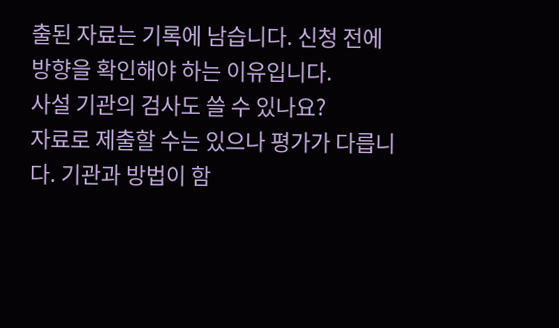출된 자료는 기록에 남습니다. 신청 전에 방향을 확인해야 하는 이유입니다.
사설 기관의 검사도 쓸 수 있나요?
자료로 제출할 수는 있으나 평가가 다릅니다. 기관과 방법이 함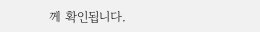께 확인됩니다.